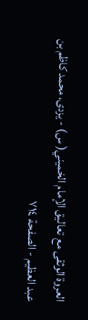العروة الوثقى مع تعاليق الإمام الخميني( س) - يزدى، محمد كاظم بن عبد العظيم - الصفحة ٧١٤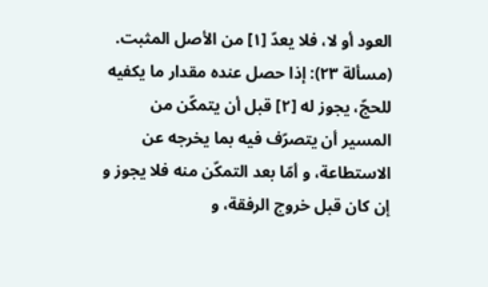العود أو لا، فلا يعدّ [١] من الأصل المثبت.
(مسألة ٢٣): إذا حصل عنده مقدار ما يكفيه للحجّ، يجوز له [٢] قبل أن يتمكّن من المسير أن يتصرّف فيه بما يخرجه عن الاستطاعة، و أمّا بعد التمكّن منه فلا يجوز و إن كان قبل خروج الرفقة، و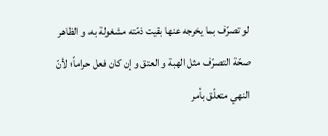لو تصرّف بما يخرجه عنها بقيت ذمّته مشغولة به، و الظاهر صحّة التصرّف مثل الهبة و العتق و إن كان فعل حراماً؛ لأنّ النهي متعلّق بأمر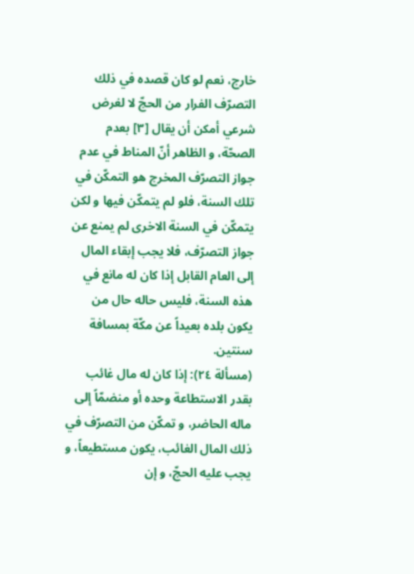خارج، نعم لو كان قصده في ذلك التصرّف الفرار من الحجّ لا لغرض شرعي أمكن أن يقال [٣] بعدم الصحّة، و الظاهر أنّ المناط في عدم جواز التصرّف المخرج هو التمكّن في تلك السنة، فلو لم يتمكّن فيها و لكن يتمكّن في السنة الاخرى لم يمنع عن جواز التصرّف، فلا يجب إبقاء المال إلى العام القابل إذا كان له مانع في هذه السنة، فليس حاله حال من يكون بلده بعيداً عن مكّة بمسافة سنتين.
(مسألة ٢٤): إذا كان له مال غائب بقدر الاستطاعة وحده أو منضمّاً إلى ماله الحاضر، و تمكّن من التصرّف في ذلك المال الغائب، يكون مستطيعاً، و يجب عليه الحجّ، و إن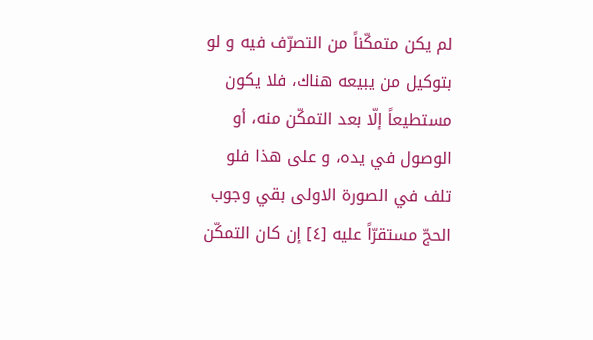لم يكن متمكّناً من التصرّف فيه و لو بتوكيل من يبيعه هناك، فلا يكون مستطيعاً إلّا بعد التمكّن منه، أو الوصول في يده، و على هذا فلو تلف في الصورة الاولى بقي وجوب الحجّ مستقرّاً عليه [٤] إن كان التمكّن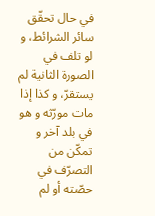في حال تحقّق سائر الشرائط، و لو تلف في الصورة الثانية لم يستقرّ، و كذا إذا مات مورّثه و هو في بلد آخر و تمكّن من التصرّف في حصّته أو لم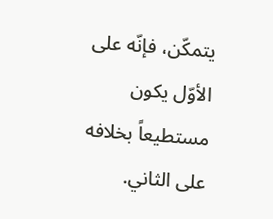يتمكّن، فإنّه على الأوّل يكون مستطيعاً بخلافه على الثاني.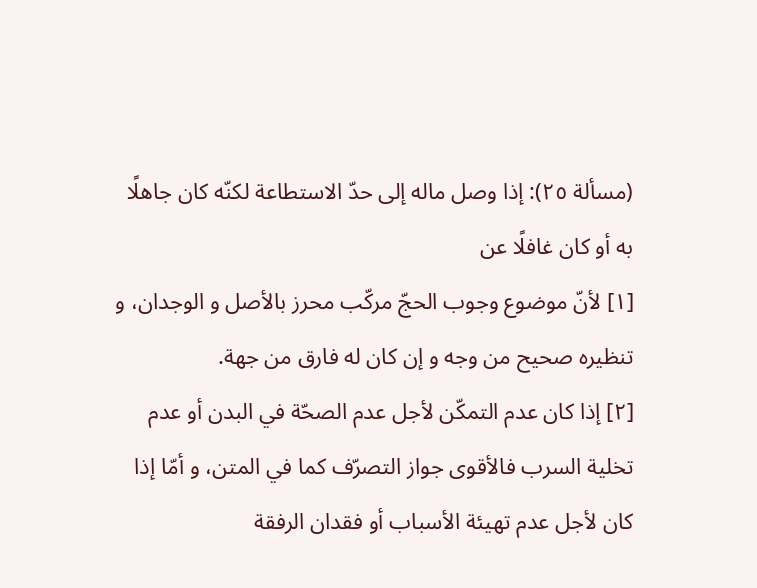(مسألة ٢٥): إذا وصل ماله إلى حدّ الاستطاعة لكنّه كان جاهلًا به أو كان غافلًا عن
[١] لأنّ موضوع وجوب الحجّ مركّب محرز بالأصل و الوجدان، و تنظيره صحيح من وجه و إن كان له فارق من جهة.
[٢] إذا كان عدم التمكّن لأجل عدم الصحّة في البدن أو عدم تخلية السرب فالأقوى جواز التصرّف كما في المتن، و أمّا إذا كان لأجل عدم تهيئة الأسباب أو فقدان الرفقة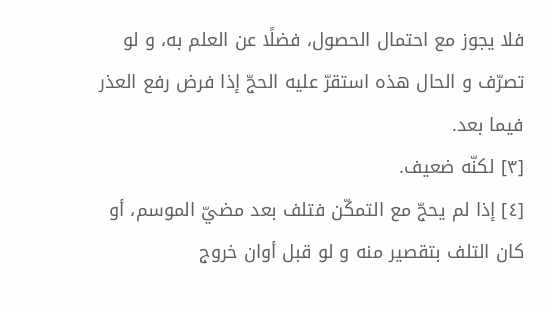فلا يجوز مع احتمال الحصول، فضلًا عن العلم به، و لو تصرّف و الحال هذه استقرّ عليه الحجّ إذا فرض رفع العذر فيما بعد.
[٣] لكنّه ضعيف.
[٤] إذا لم يحجّ مع التمكّن فتلف بعد مضيّ الموسم، أو كان التلف بتقصير منه و لو قبل أوان خروج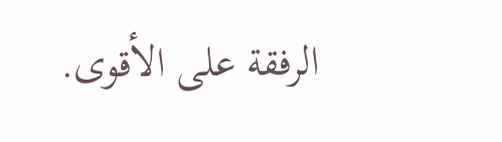الرفقة على الأقوى.